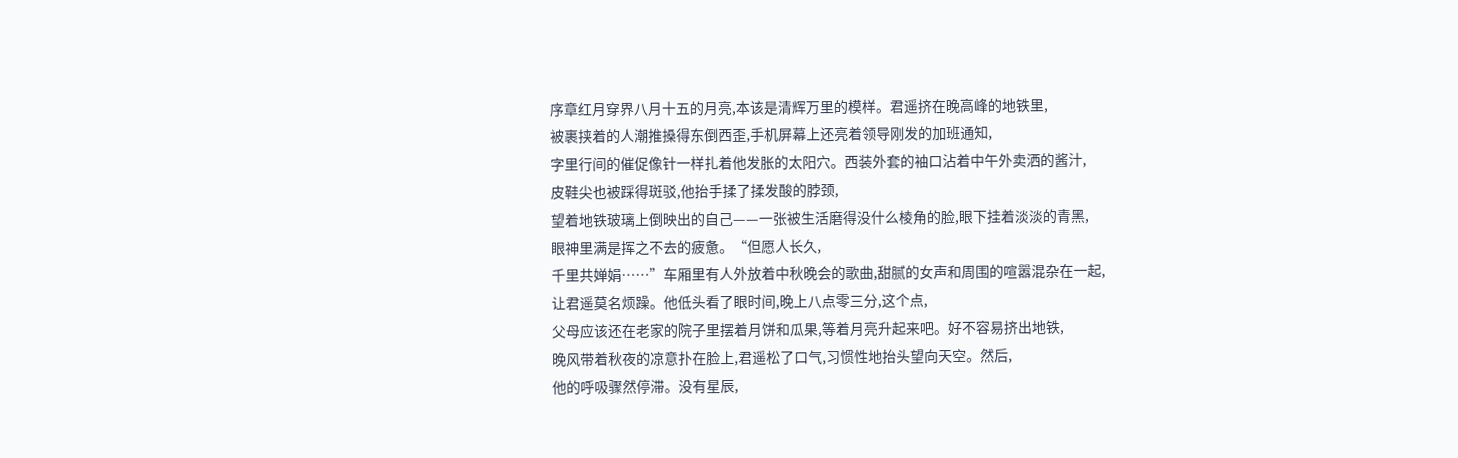序章红月穿界八月十五的月亮,本该是清辉万里的模样。君遥挤在晚高峰的地铁里,
被裹挟着的人潮推搡得东倒西歪,手机屏幕上还亮着领导刚发的加班通知,
字里行间的催促像针一样扎着他发胀的太阳穴。西装外套的袖口沾着中午外卖洒的酱汁,
皮鞋尖也被踩得斑驳,他抬手揉了揉发酸的脖颈,
望着地铁玻璃上倒映出的自己——一张被生活磨得没什么棱角的脸,眼下挂着淡淡的青黑,
眼神里满是挥之不去的疲惫。“但愿人长久,
千里共婵娟……”车厢里有人外放着中秋晚会的歌曲,甜腻的女声和周围的喧嚣混杂在一起,
让君遥莫名烦躁。他低头看了眼时间,晚上八点零三分,这个点,
父母应该还在老家的院子里摆着月饼和瓜果,等着月亮升起来吧。好不容易挤出地铁,
晚风带着秋夜的凉意扑在脸上,君遥松了口气,习惯性地抬头望向天空。然后,
他的呼吸骤然停滞。没有星辰,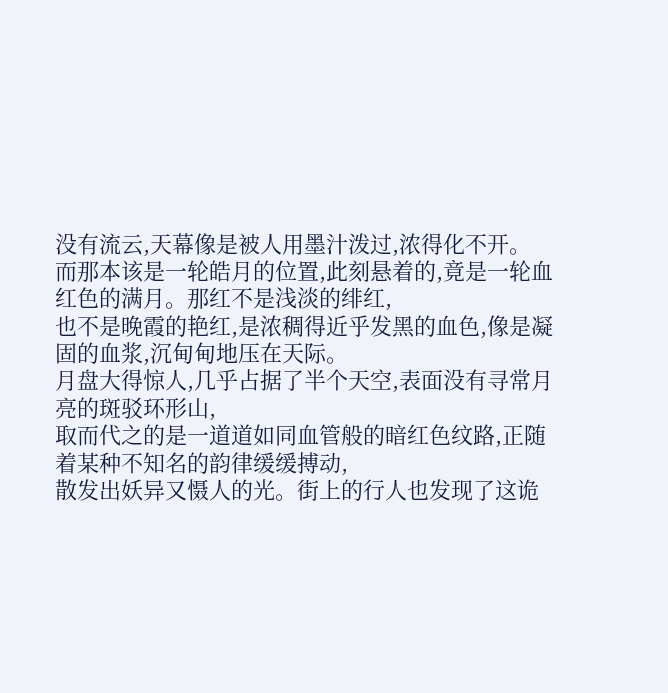没有流云,天幕像是被人用墨汁泼过,浓得化不开。
而那本该是一轮皓月的位置,此刻悬着的,竟是一轮血红色的满月。那红不是浅淡的绯红,
也不是晚霞的艳红,是浓稠得近乎发黑的血色,像是凝固的血浆,沉甸甸地压在天际。
月盘大得惊人,几乎占据了半个天空,表面没有寻常月亮的斑驳环形山,
取而代之的是一道道如同血管般的暗红色纹路,正随着某种不知名的韵律缓缓搏动,
散发出妖异又慑人的光。街上的行人也发现了这诡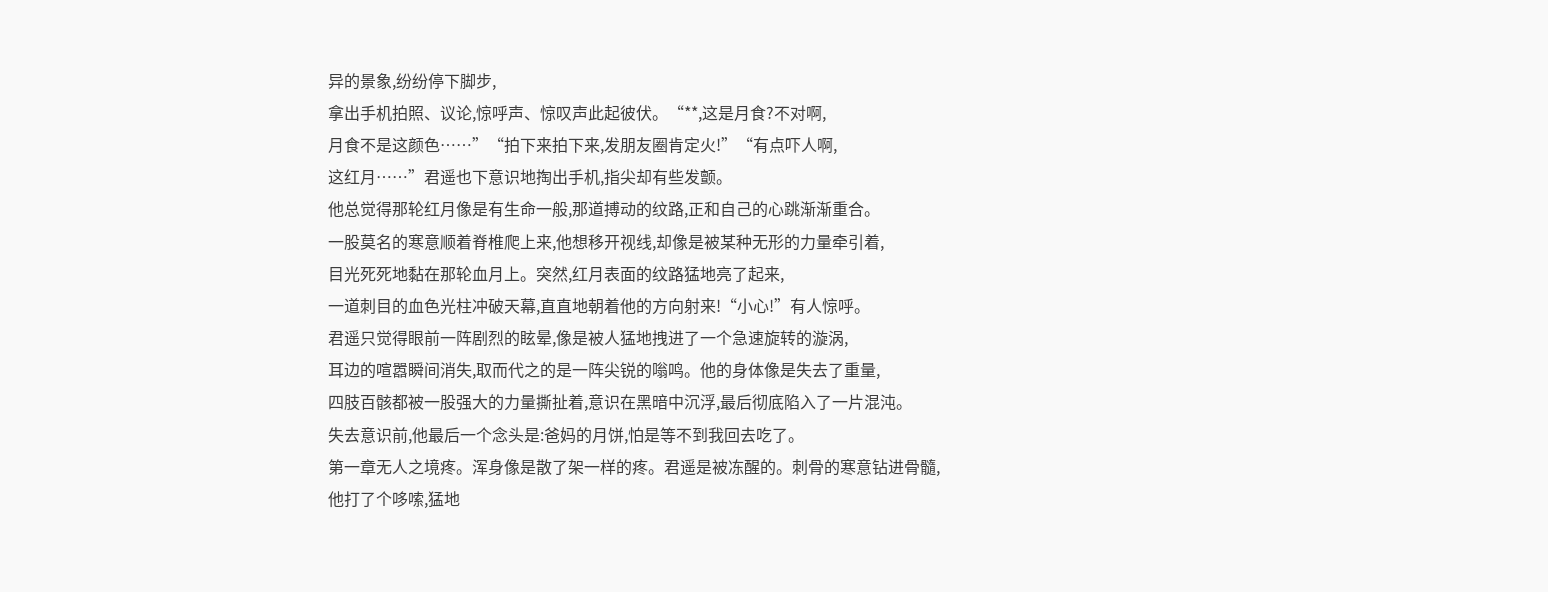异的景象,纷纷停下脚步,
拿出手机拍照、议论,惊呼声、惊叹声此起彼伏。“**,这是月食?不对啊,
月食不是这颜色……”“拍下来拍下来,发朋友圈肯定火!”“有点吓人啊,
这红月……”君遥也下意识地掏出手机,指尖却有些发颤。
他总觉得那轮红月像是有生命一般,那道搏动的纹路,正和自己的心跳渐渐重合。
一股莫名的寒意顺着脊椎爬上来,他想移开视线,却像是被某种无形的力量牵引着,
目光死死地黏在那轮血月上。突然,红月表面的纹路猛地亮了起来,
一道刺目的血色光柱冲破天幕,直直地朝着他的方向射来!“小心!”有人惊呼。
君遥只觉得眼前一阵剧烈的眩晕,像是被人猛地拽进了一个急速旋转的漩涡,
耳边的喧嚣瞬间消失,取而代之的是一阵尖锐的嗡鸣。他的身体像是失去了重量,
四肢百骸都被一股强大的力量撕扯着,意识在黑暗中沉浮,最后彻底陷入了一片混沌。
失去意识前,他最后一个念头是:爸妈的月饼,怕是等不到我回去吃了。
第一章无人之境疼。浑身像是散了架一样的疼。君遥是被冻醒的。刺骨的寒意钻进骨髓,
他打了个哆嗦,猛地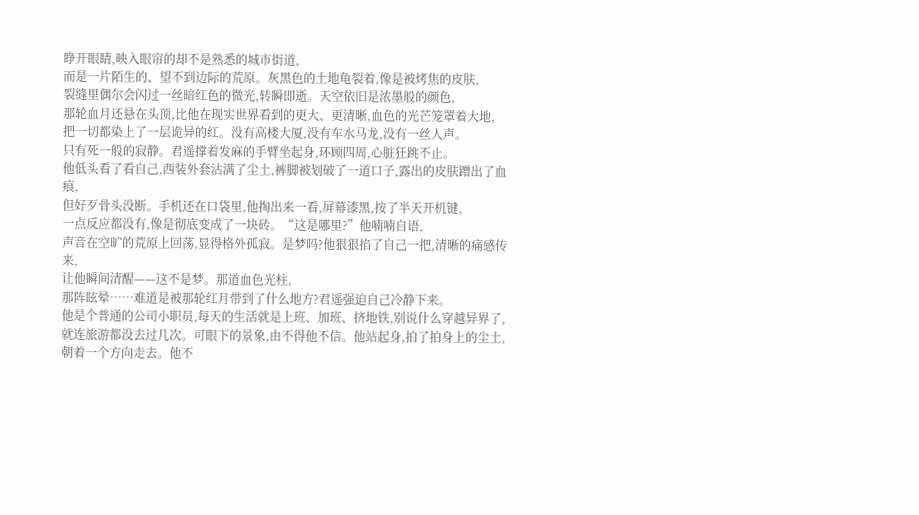睁开眼睛,映入眼帘的却不是熟悉的城市街道,
而是一片陌生的、望不到边际的荒原。灰黑色的土地龟裂着,像是被烤焦的皮肤,
裂缝里偶尔会闪过一丝暗红色的微光,转瞬即逝。天空依旧是浓墨般的颜色,
那轮血月还悬在头顶,比他在现实世界看到的更大、更清晰,血色的光芒笼罩着大地,
把一切都染上了一层诡异的红。没有高楼大厦,没有车水马龙,没有一丝人声。
只有死一般的寂静。君遥撑着发麻的手臂坐起身,环顾四周,心脏狂跳不止。
他低头看了看自己,西装外套沾满了尘土,裤脚被划破了一道口子,露出的皮肤蹭出了血痕,
但好歹骨头没断。手机还在口袋里,他掏出来一看,屏幕漆黑,按了半天开机键,
一点反应都没有,像是彻底变成了一块砖。“这是哪里?”他喃喃自语,
声音在空旷的荒原上回荡,显得格外孤寂。是梦吗?他狠狠掐了自己一把,清晰的痛感传来,
让他瞬间清醒——这不是梦。那道血色光柱,
那阵眩晕……难道是被那轮红月带到了什么地方?君遥强迫自己冷静下来。
他是个普通的公司小职员,每天的生活就是上班、加班、挤地铁,别说什么穿越异界了,
就连旅游都没去过几次。可眼下的景象,由不得他不信。他站起身,拍了拍身上的尘土,
朝着一个方向走去。他不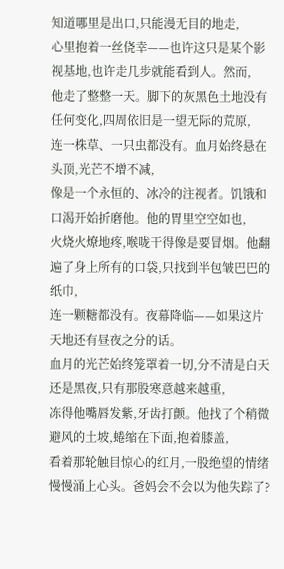知道哪里是出口,只能漫无目的地走,
心里抱着一丝侥幸——也许这只是某个影视基地,也许走几步就能看到人。然而,
他走了整整一天。脚下的灰黑色土地没有任何变化,四周依旧是一望无际的荒原,
连一株草、一只虫都没有。血月始终悬在头顶,光芒不增不减,
像是一个永恒的、冰冷的注视者。饥饿和口渴开始折磨他。他的胃里空空如也,
火烧火燎地疼,喉咙干得像是要冒烟。他翻遍了身上所有的口袋,只找到半包皱巴巴的纸巾,
连一颗糖都没有。夜幕降临——如果这片天地还有昼夜之分的话。
血月的光芒始终笼罩着一切,分不清是白天还是黑夜,只有那股寒意越来越重,
冻得他嘴唇发紫,牙齿打颤。他找了个稍微避风的土坡,蜷缩在下面,抱着膝盖,
看着那轮触目惊心的红月,一股绝望的情绪慢慢涌上心头。爸妈会不会以为他失踪了?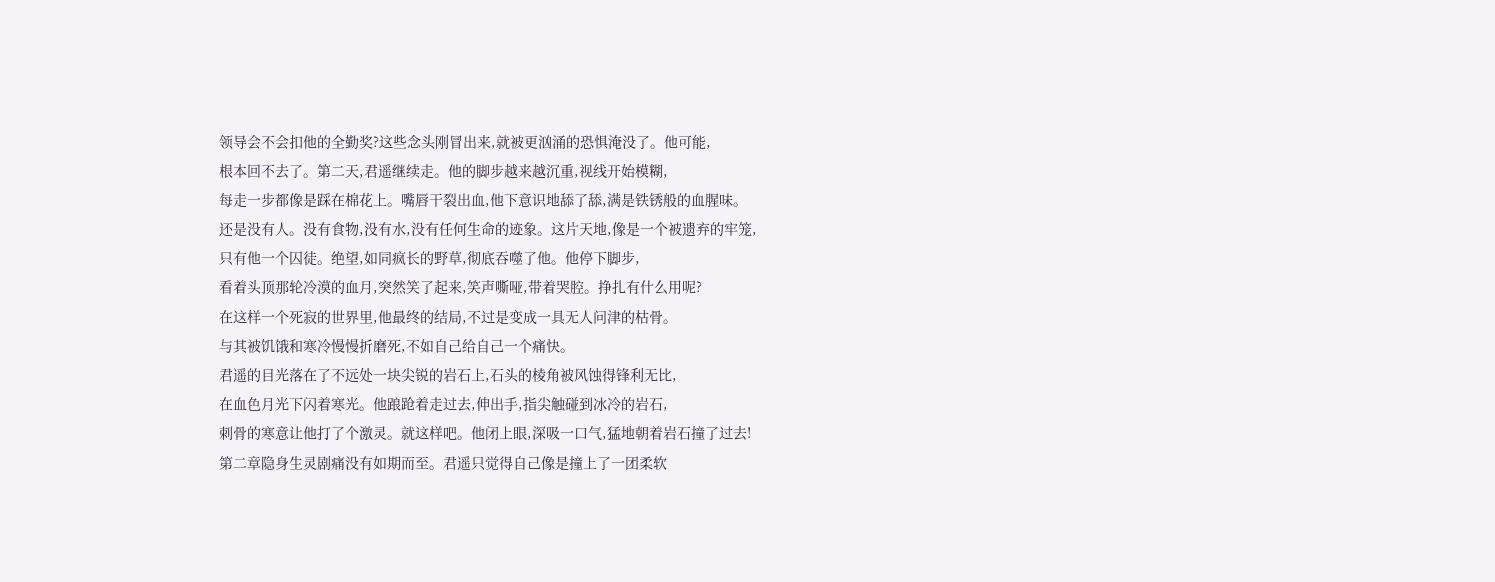领导会不会扣他的全勤奖?这些念头刚冒出来,就被更汹涌的恐惧淹没了。他可能,
根本回不去了。第二天,君遥继续走。他的脚步越来越沉重,视线开始模糊,
每走一步都像是踩在棉花上。嘴唇干裂出血,他下意识地舔了舔,满是铁锈般的血腥味。
还是没有人。没有食物,没有水,没有任何生命的迹象。这片天地,像是一个被遗弃的牢笼,
只有他一个囚徒。绝望,如同疯长的野草,彻底吞噬了他。他停下脚步,
看着头顶那轮冷漠的血月,突然笑了起来,笑声嘶哑,带着哭腔。挣扎有什么用呢?
在这样一个死寂的世界里,他最终的结局,不过是变成一具无人问津的枯骨。
与其被饥饿和寒冷慢慢折磨死,不如自己给自己一个痛快。
君遥的目光落在了不远处一块尖锐的岩石上,石头的棱角被风蚀得锋利无比,
在血色月光下闪着寒光。他踉跄着走过去,伸出手,指尖触碰到冰冷的岩石,
刺骨的寒意让他打了个激灵。就这样吧。他闭上眼,深吸一口气,猛地朝着岩石撞了过去!
第二章隐身生灵剧痛没有如期而至。君遥只觉得自己像是撞上了一团柔软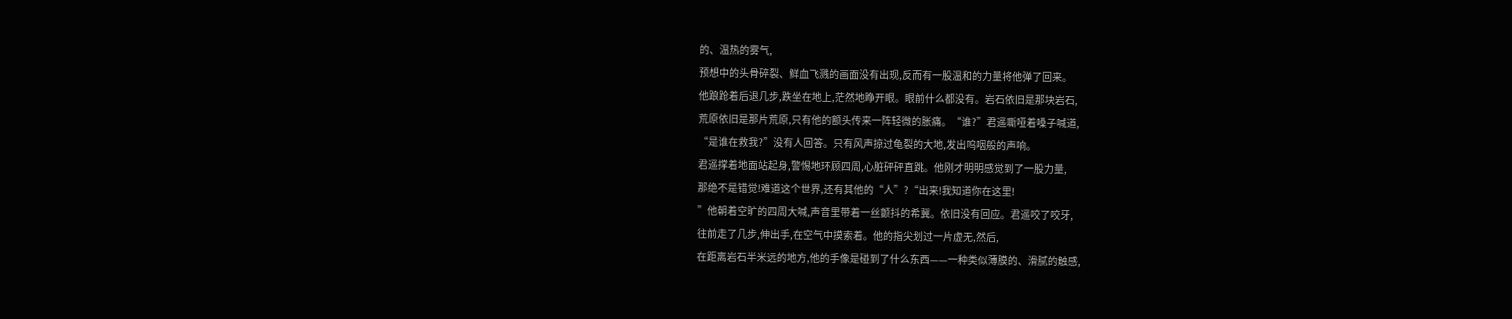的、温热的雾气,
预想中的头骨碎裂、鲜血飞溅的画面没有出现,反而有一股温和的力量将他弹了回来。
他踉跄着后退几步,跌坐在地上,茫然地睁开眼。眼前什么都没有。岩石依旧是那块岩石,
荒原依旧是那片荒原,只有他的额头传来一阵轻微的胀痛。“谁?”君遥嘶哑着嗓子喊道,
“是谁在救我?”没有人回答。只有风声掠过龟裂的大地,发出呜咽般的声响。
君遥撑着地面站起身,警惕地环顾四周,心脏砰砰直跳。他刚才明明感觉到了一股力量,
那绝不是错觉!难道这个世界,还有其他的“人”?“出来!我知道你在这里!
”他朝着空旷的四周大喊,声音里带着一丝颤抖的希冀。依旧没有回应。君遥咬了咬牙,
往前走了几步,伸出手,在空气中摸索着。他的指尖划过一片虚无,然后,
在距离岩石半米远的地方,他的手像是碰到了什么东西——一种类似薄膜的、滑腻的触感,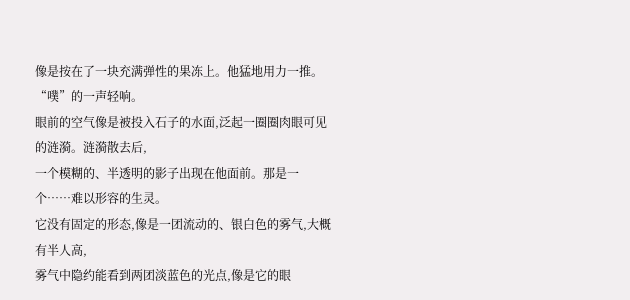像是按在了一块充满弹性的果冻上。他猛地用力一推。“噗”的一声轻响。
眼前的空气像是被投入石子的水面,泛起一圈圈肉眼可见的涟漪。涟漪散去后,
一个模糊的、半透明的影子出现在他面前。那是一个……难以形容的生灵。
它没有固定的形态,像是一团流动的、银白色的雾气,大概有半人高,
雾气中隐约能看到两团淡蓝色的光点,像是它的眼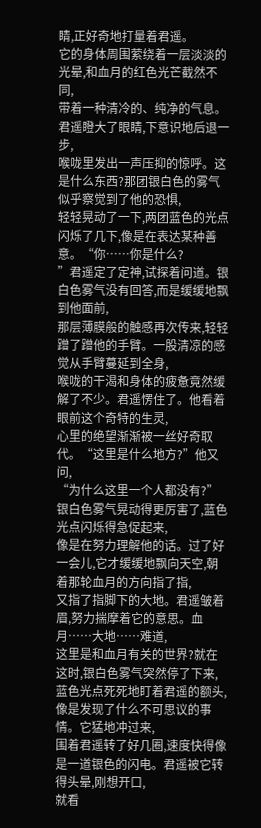睛,正好奇地打量着君遥。
它的身体周围萦绕着一层淡淡的光晕,和血月的红色光芒截然不同,
带着一种清冷的、纯净的气息。君遥瞪大了眼睛,下意识地后退一步,
喉咙里发出一声压抑的惊呼。这是什么东西?那团银白色的雾气似乎察觉到了他的恐惧,
轻轻晃动了一下,两团蓝色的光点闪烁了几下,像是在表达某种善意。“你……你是什么?
”君遥定了定神,试探着问道。银白色雾气没有回答,而是缓缓地飘到他面前,
那层薄膜般的触感再次传来,轻轻蹭了蹭他的手臂。一股清凉的感觉从手臂蔓延到全身,
喉咙的干渴和身体的疲惫竟然缓解了不少。君遥愣住了。他看着眼前这个奇特的生灵,
心里的绝望渐渐被一丝好奇取代。“这里是什么地方?”他又问,
“为什么这里一个人都没有?”银白色雾气晃动得更厉害了,蓝色光点闪烁得急促起来,
像是在努力理解他的话。过了好一会儿,它才缓缓地飘向天空,朝着那轮血月的方向指了指,
又指了指脚下的大地。君遥皱着眉,努力揣摩着它的意思。血月……大地……难道,
这里是和血月有关的世界?就在这时,银白色雾气突然停了下来,
蓝色光点死死地盯着君遥的额头,像是发现了什么不可思议的事情。它猛地冲过来,
围着君遥转了好几圈,速度快得像是一道银色的闪电。君遥被它转得头晕,刚想开口,
就看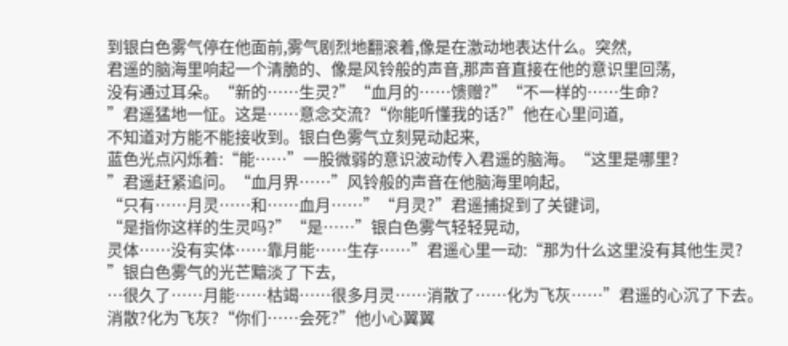到银白色雾气停在他面前,雾气剧烈地翻滚着,像是在激动地表达什么。突然,
君遥的脑海里响起一个清脆的、像是风铃般的声音,那声音直接在他的意识里回荡,
没有通过耳朵。“新的……生灵?”“血月的……馈赠?”“不一样的……生命?
”君遥猛地一怔。这是……意念交流?“你能听懂我的话?”他在心里问道,
不知道对方能不能接收到。银白色雾气立刻晃动起来,
蓝色光点闪烁着:“能……”一股微弱的意识波动传入君遥的脑海。“这里是哪里?
”君遥赶紧追问。“血月界……”风铃般的声音在他脑海里响起,
“只有……月灵……和……血月……”“月灵?”君遥捕捉到了关键词,
“是指你这样的生灵吗?”“是……”银白色雾气轻轻晃动,
灵体……没有实体……靠月能……生存……”君遥心里一动:“那为什么这里没有其他生灵?
”银白色雾气的光芒黯淡了下去,
…很久了……月能……枯竭……很多月灵……消散了……化为飞灰……”君遥的心沉了下去。
消散?化为飞灰?“你们……会死?”他小心翼翼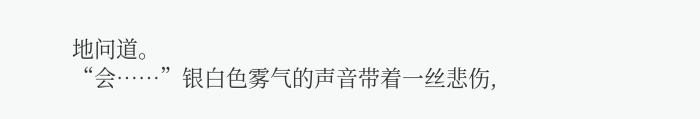地问道。
“会……”银白色雾气的声音带着一丝悲伤,